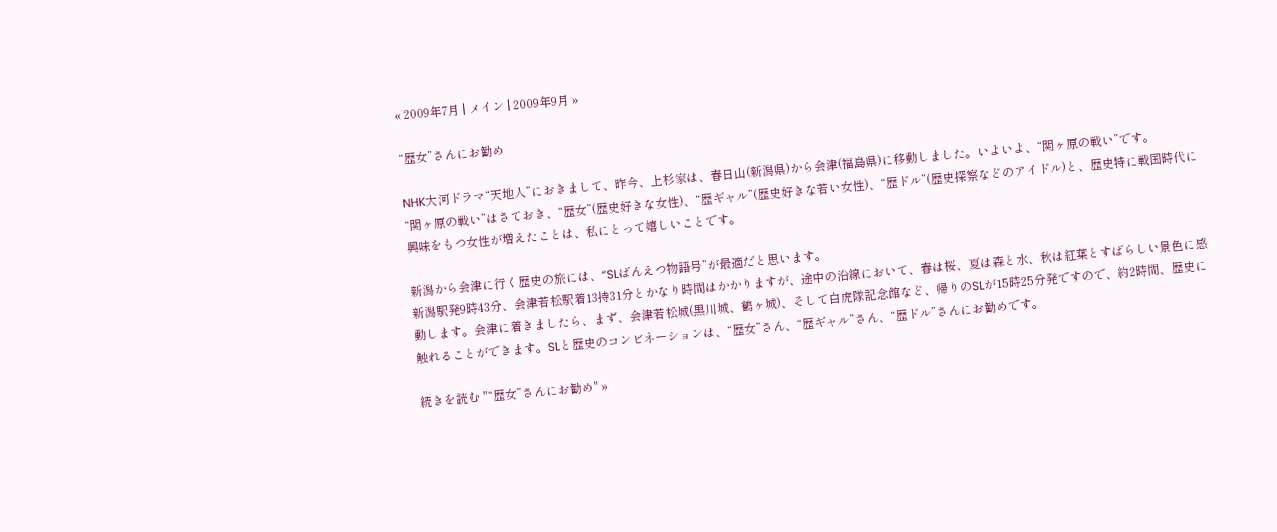« 2009年7月 | メイン | 2009年9月 »

“歴女”さんにお勧め

NHK大河ドラマ“天地人”におきまして、昨今、上杉家は、春日山(新潟県)から会津(福島県)に移動しました。いよいよ、“関ヶ原の戦い”です。
“関ヶ原の戦い”はさておき、“歴女”(歴史好きな女性)、“歴ギャル”(歴史好きな若い女性)、“歴ドル”(歴史探察などのアイドル)と、歴史特に戦国時代に興味をもつ女性が増えたことは、私にとって嬉しいことです。

新潟から会津に行く歴史の旅には、“SLばんえつ物語号”が最適だと思います。
新潟駅発9時43分、会津若松駅着13持31分とかなり時間はかかりますが、途中の沿線において、春は桜、夏は森と水、秋は紅葉とすばらしい景色に感動します。会津に着きましたら、まず、会津若松城(黒川城、鶴ヶ城)、そして白虎隊記念館など、帰りのSLが15時25分発ですので、約2時間、歴史に触れることができます。SLと歴史のコンビネーションは、“歴女”さん、“歴ギャル”さん、“歴ドル”さんにお勧めです。

続きを読む "“歴女”さんにお勧め" »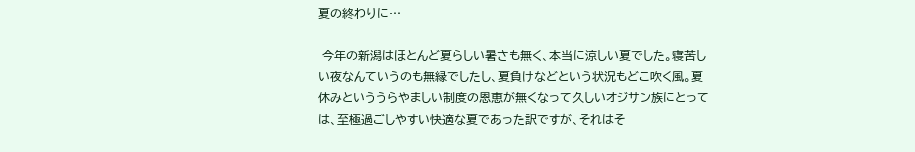夏の終わりに…

 今年の新潟はほとんど夏らしい暑さも無く、本当に涼しい夏でした。寝苦しい夜なんていうのも無縁でしたし、夏負けなどという状況もどこ吹く風。夏休みといううらやましい制度の恩恵が無くなって久しいオジサン族にとっては、至極過ごしやすい快適な夏であった訳ですが、それはそ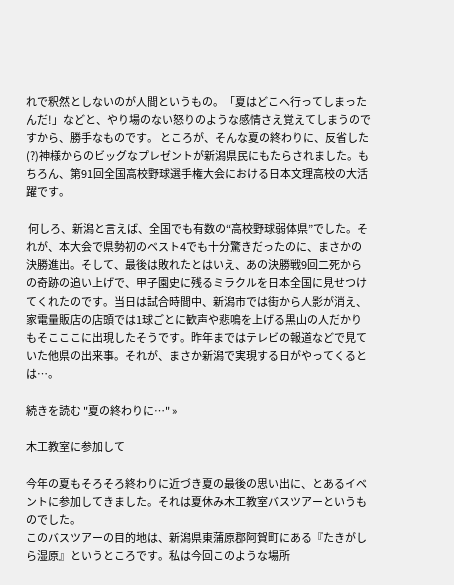れで釈然としないのが人間というもの。「夏はどこへ行ってしまったんだ!」などと、やり場のない怒りのような感情さえ覚えてしまうのですから、勝手なものです。 ところが、そんな夏の終わりに、反省した(?)神様からのビッグなプレゼントが新潟県民にもたらされました。もちろん、第91回全国高校野球選手権大会における日本文理高校の大活躍です。

 何しろ、新潟と言えば、全国でも有数の“高校野球弱体県”でした。それが、本大会で県勢初のベスト4でも十分驚きだったのに、まさかの決勝進出。そして、最後は敗れたとはいえ、あの決勝戦9回二死からの奇跡の追い上げで、甲子園史に残るミラクルを日本全国に見せつけてくれたのです。当日は試合時間中、新潟市では街から人影が消え、家電量販店の店頭では1球ごとに歓声や悲鳴を上げる黒山の人だかりもそこここに出現したそうです。昨年まではテレビの報道などで見ていた他県の出来事。それが、まさか新潟で実現する日がやってくるとは…。

続きを読む "夏の終わりに…" »

木工教室に参加して

今年の夏もそろそろ終わりに近づき夏の最後の思い出に、とあるイベントに参加してきました。それは夏休み木工教室バスツアーというものでした。
このバスツアーの目的地は、新潟県東蒲原郡阿賀町にある『たきがしら湿原』というところです。私は今回このような場所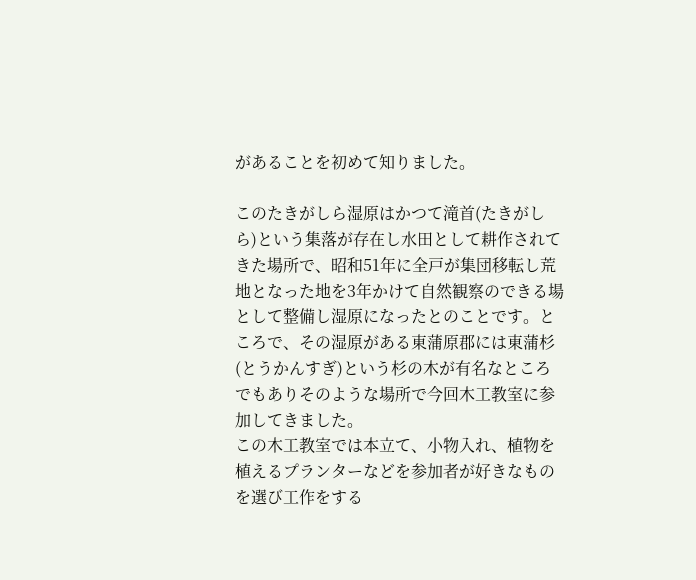があることを初めて知りました。

このたきがしら湿原はかつて滝首(たきがしら)という集落が存在し水田として耕作されてきた場所で、昭和51年に全戸が集団移転し荒地となった地を3年かけて自然観察のできる場として整備し湿原になったとのことです。ところで、その湿原がある東蒲原郡には東蒲杉(とうかんすぎ)という杉の木が有名なところでもありそのような場所で今回木工教室に参加してきました。
この木工教室では本立て、小物入れ、植物を植えるプランターなどを参加者が好きなものを選び工作をする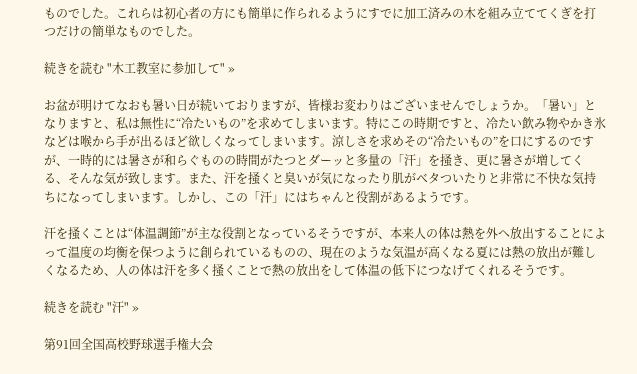ものでした。これらは初心者の方にも簡単に作られるようにすでに加工済みの木を組み立ててくぎを打つだけの簡単なものでした。

続きを読む "木工教室に参加して" »

お盆が明けてなおも暑い日が続いておりますが、皆様お変わりはございませんでしょうか。「暑い」となりますと、私は無性に“冷たいもの”を求めてしまいます。特にこの時期ですと、冷たい飲み物やかき氷などは喉から手が出るほど欲しくなってしまいます。涼しさを求めその“冷たいもの”を口にするのですが、一時的には暑さが和らぐものの時間がたつとダーッと多量の「汗」を掻き、更に暑さが増してくる、そんな気が致します。また、汗を掻くと臭いが気になったり肌がベタついたりと非常に不快な気持ちになってしまいます。しかし、この「汗」にはちゃんと役割があるようです。

汗を掻くことは“体温調節”が主な役割となっているそうですが、本来人の体は熱を外へ放出することによって温度の均衡を保つように創られているものの、現在のような気温が高くなる夏には熱の放出が難しくなるため、人の体は汗を多く掻くことで熱の放出をして体温の低下につなげてくれるそうです。

続きを読む "汗" »

第91回全国高校野球選手権大会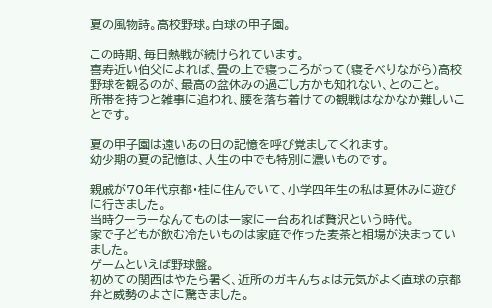夏の風物詩。高校野球。白球の甲子園。

この時期、毎日熱戦が続けられています。
喜寿近い伯父によれば、畳の上で寝っころがって(寝そべりながら)高校野球を観るのが、最高の盆休みの過ごし方かも知れない、とのこと。
所帯を持つと雑事に追われ、腰を落ち着けての観戦はなかなか難しいことです。

夏の甲子園は遠いあの日の記憶を呼び覚ましてくれます。
幼少期の夏の記憶は、人生の中でも特別に濃いものです。

親戚が70年代京都・桂に住んでいて、小学四年生の私は夏休みに遊びに行きました。
当時クーラーなんてものは一家に一台あれば贅沢という時代。
家で子どもが飲む冷たいものは家庭で作った麦茶と相場が決まっていました。
ゲームといえば野球盤。
初めての関西はやたら暑く、近所のガキんちょは元気がよく直球の京都弁と威勢のよさに驚きました。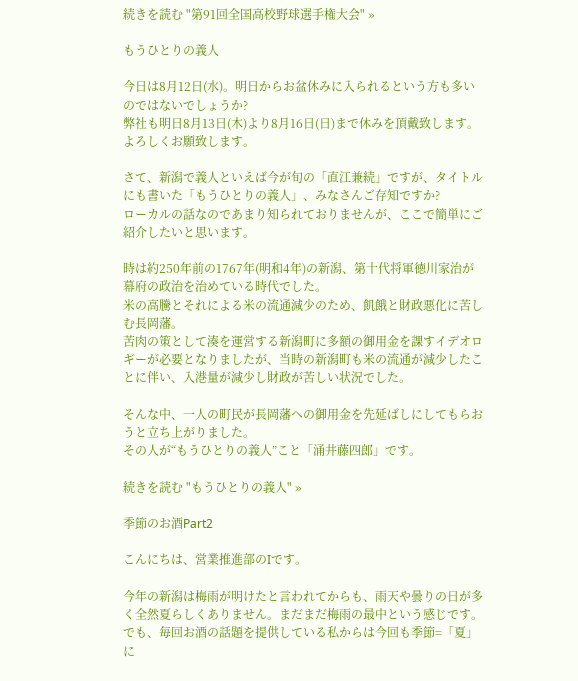続きを読む "第91回全国高校野球選手権大会" »

もうひとりの義人

今日は8月12日(水)。明日からお盆休みに入られるという方も多いのではないでしょうか?
弊社も明日8月13日(木)より8月16日(日)まで休みを頂戴致します。よろしくお願致します。

さて、新潟で義人といえば今が旬の「直江兼続」ですが、タイトルにも書いた「もうひとりの義人」、みなさんご存知ですか?
ローカルの話なのであまり知られておりませんが、ここで簡単にご紹介したいと思います。

時は約250年前の1767年(明和4年)の新潟、第十代将軍徳川家治が幕府の政治を治めている時代でした。
米の高騰とそれによる米の流通減少のため、飢餓と財政悪化に苦しむ長岡藩。
苦肉の策として湊を運営する新潟町に多額の御用金を課すイデオロギーが必要となりましたが、当時の新潟町も米の流通が減少したことに伴い、入港量が減少し財政が苦しい状況でした。

そんな中、一人の町民が長岡藩への御用金を先延ばしにしてもらおうと立ち上がりました。
その人が“もうひとりの義人”こと「涌井藤四郎」です。

続きを読む "もうひとりの義人" »

季節のお酒Part2

こんにちは、営業推進部のIです。

今年の新潟は梅雨が明けたと言われてからも、雨天や曇りの日が多く全然夏らしくありません。まだまだ梅雨の最中という感じです。でも、毎回お酒の話題を提供している私からは今回も季節=「夏」に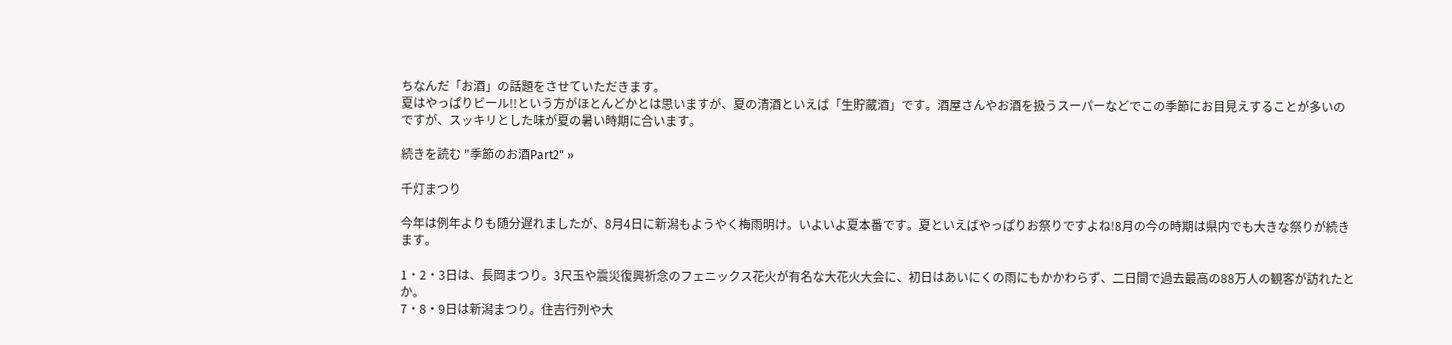ちなんだ「お酒」の話題をさせていただきます。
夏はやっぱりビール!!という方がほとんどかとは思いますが、夏の清酒といえば「生貯蔵酒」です。酒屋さんやお酒を扱うスーパーなどでこの季節にお目見えすることが多いのですが、スッキリとした味が夏の暑い時期に合います。

続きを読む "季節のお酒Part2" »

千灯まつり

今年は例年よりも随分遅れましたが、8月4日に新潟もようやく梅雨明け。いよいよ夏本番です。夏といえばやっぱりお祭りですよね!8月の今の時期は県内でも大きな祭りが続きます。

1・2・3日は、長岡まつり。3尺玉や震災復興祈念のフェニックス花火が有名な大花火大会に、初日はあいにくの雨にもかかわらず、二日間で過去最高の88万人の観客が訪れたとか。
7・8・9日は新潟まつり。住吉行列や大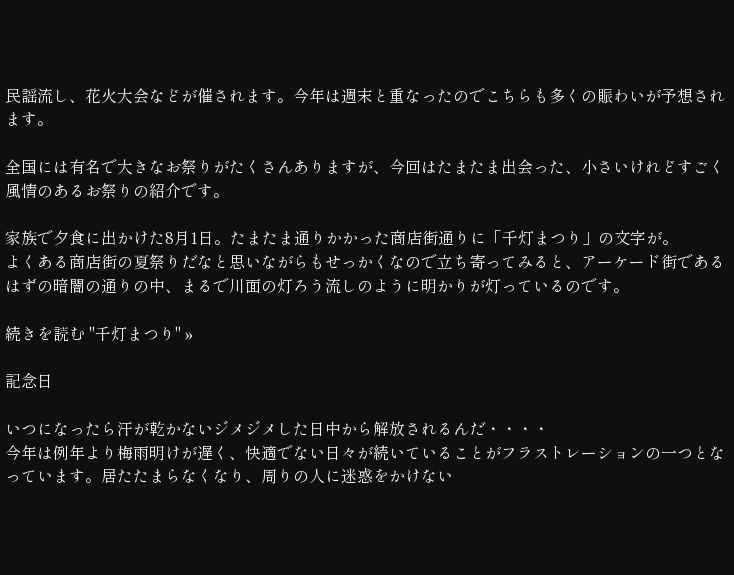民謡流し、花火大会などが催されます。今年は週末と重なったのでこちらも多くの賑わいが予想されます。

全国には有名で大きなお祭りがたくさんありますが、今回はたまたま出会った、小さいけれどすごく風情のあるお祭りの紹介です。

家族で夕食に出かけた8月1日。たまたま通りかかった商店街通りに「千灯まつり」の文字が。
よくある商店街の夏祭りだなと思いながらもせっかくなので立ち寄ってみると、アーケード街であるはずの暗闇の通りの中、まるで川面の灯ろう流しのように明かりが灯っているのです。

続きを読む "千灯まつり" »

記念日

いつになったら汗が乾かないジメジメした日中から解放されるんだ・・・・
今年は例年より梅雨明けが遅く、快適でない日々が続いていることがフラストレーションの一つとなっています。居たたまらなくなり、周りの人に迷惑をかけない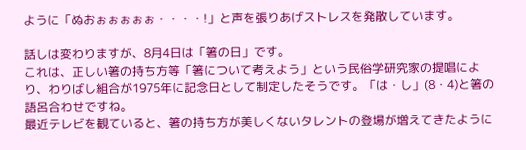ように「ぬおぉぉぉぉぉ・・・・!」と声を張りあげストレスを発散しています。

話しは変わりますが、8月4日は「箸の日」です。
これは、正しい箸の持ち方等「箸について考えよう」という民俗学研究家の提唱により、わりばし組合が1975年に記念日として制定したそうです。「は・し」(8・4)と箸の語呂合わせですね。
最近テレビを観ていると、箸の持ち方が美しくないタレントの登場が増えてきたように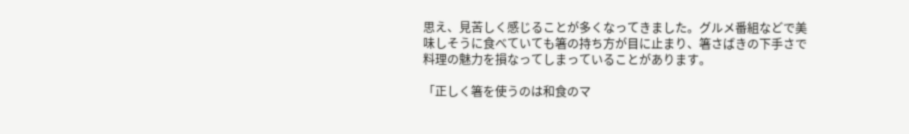思え、見苦しく感じることが多くなってきました。グルメ番組などで美味しそうに食べていても箸の持ち方が目に止まり、箸さばきの下手さで料理の魅力を損なってしまっていることがあります。

「正しく箸を使うのは和食のマ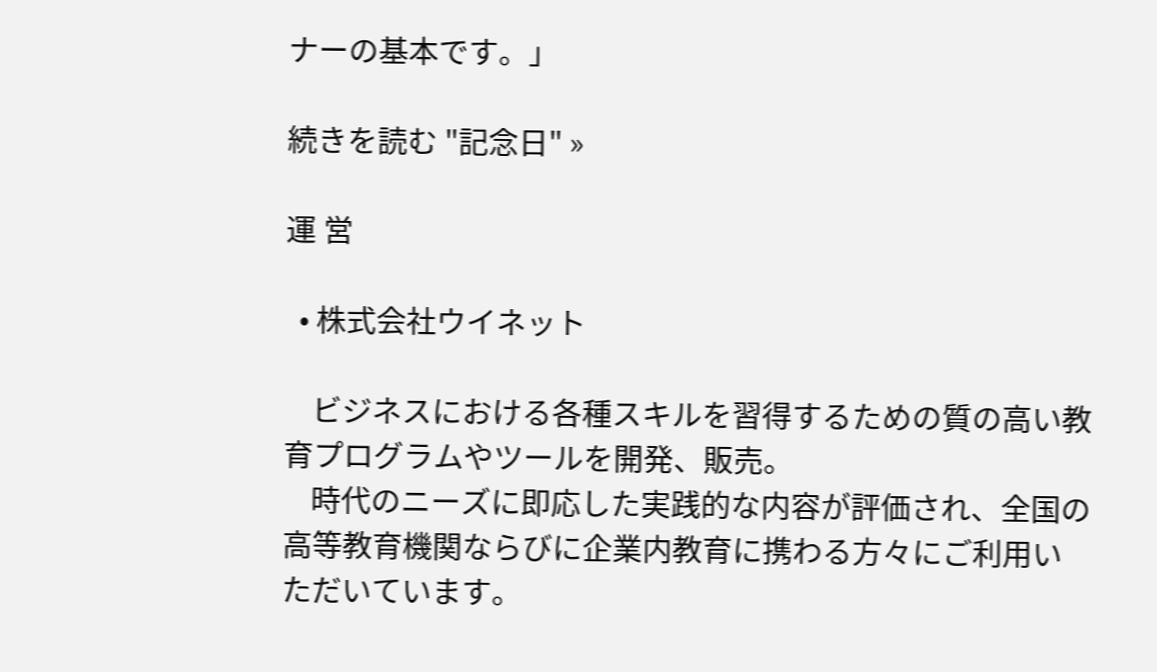ナーの基本です。」

続きを読む "記念日" »

運 営

  • 株式会社ウイネット

    ビジネスにおける各種スキルを習得するための質の高い教育プログラムやツールを開発、販売。
    時代のニーズに即応した実践的な内容が評価され、全国の高等教育機関ならびに企業内教育に携わる方々にご利用いただいています。